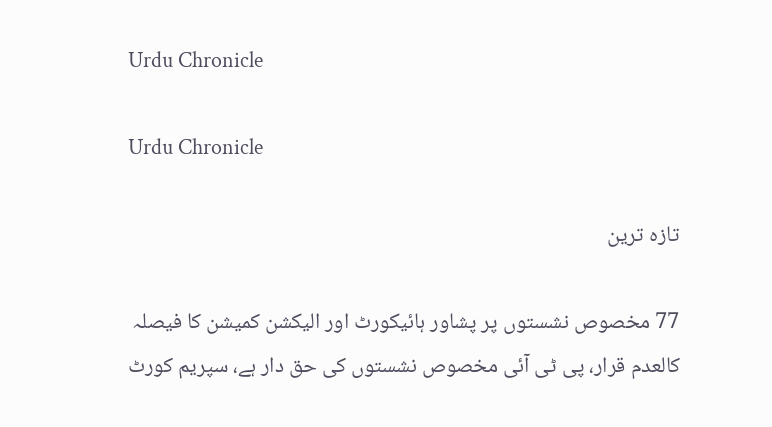Urdu Chronicle

Urdu Chronicle

تازہ ترین

77 مخصوص نشستوں پر پشاور ہائیکورٹ اور الیکشن کمیشن کا فیصلہ کالعدم قرار، پی ٹی آئی مخصوص نشستوں کی حق دار ہے، سپریم کورٹ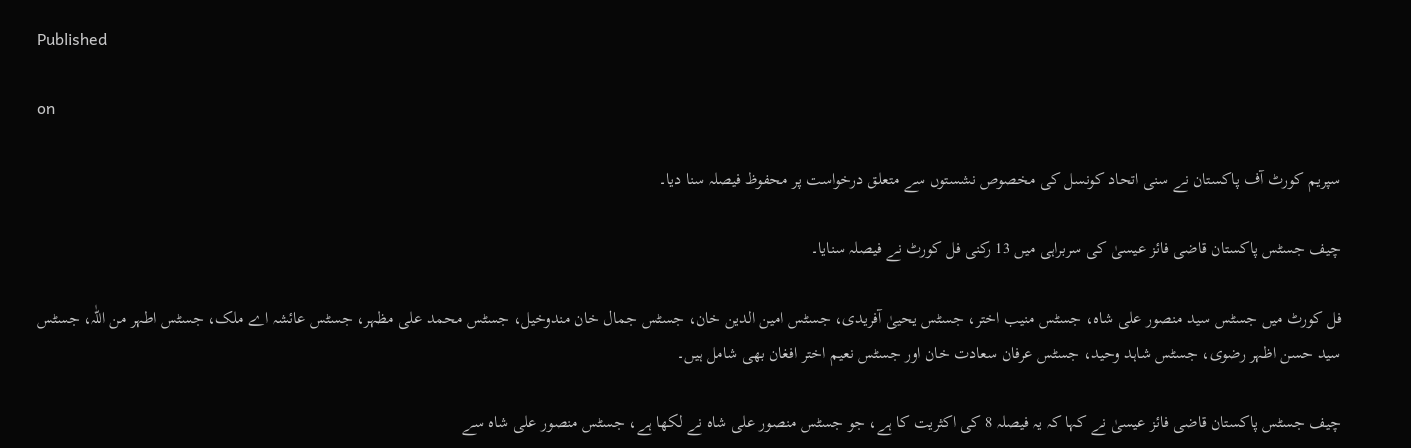Published

on

سپریم کورٹ آف پاکستان نے سنی اتحاد کونسل کی مخصوص نشستوں سے متعلق درخواست پر محفوظ فیصلہ سنا دیا۔

چیف جسٹس پاکستان قاضی فائز عیسیٰ کی سربراہی میں 13 رکنی فل کورٹ نے فیصلہ سنایا۔

فل کورٹ میں جسٹس سید منصور علی شاہ، جسٹس منیب اختر، جسٹس یحییٰ آفریدی، جسٹس امین الدین خان، جسٹس جمال خان مندوخیل، جسٹس محمد علی مظہر، جسٹس عائشہ اے ملک، جسٹس اطہر من اللّٰہ، جسٹس سید حسن اظہر رضوی، جسٹس شاہد وحید، جسٹس عرفان سعادت خان اور جسٹس نعیم اختر افغان بھی شامل ہیں۔

چیف جسٹس پاکستان قاضی فائز عیسیٰ نے کہا کہ یہ فیصلہ 8 کی اکثریت کا ہے، جو جسٹس منصور علی شاہ نے لکھا ہے، جسٹس منصور علی شاہ سے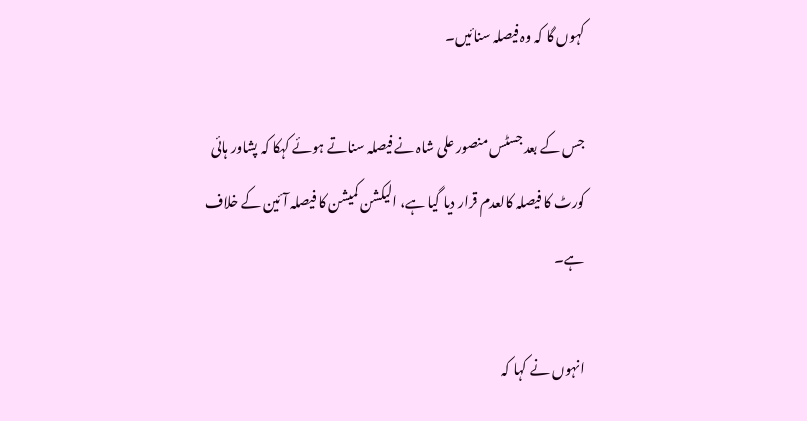کہوں گا کہ وہ فیصلہ سنائیں۔

جس کے بعد جسٹس منصور علی شاہ نے فیصلہ سناتے ہوئے کہکا کہ پشاور ہائی کورٹ کا فیصلہ کالعدم قرار دیا گیا ہے، الیکشن کمیشن کا فیصلہ آئین کے خلاف ہے۔

انہوں نے کہا کہ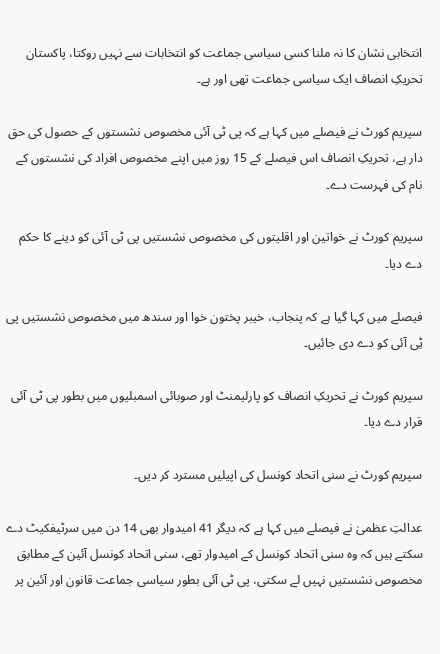انتخابی نشان کا نہ ملنا کسی سیاسی جماعت کو انتخابات سے نہیں روکتا، پاکستان تحریکِ انصاف ایک سیاسی جماعت تھی اور ہے۔

سپریم کورٹ نے فیصلے میں کہا ہے کہ پی ٹی آئی مخصوص نشستوں کے حصول کی حق دار ہے، تحریکِ انصاف اس فیصلے کے 15 روز میں اپنے مخصوص افراد کی نشستوں کے نام کی فہرست دے۔

سپریم کورٹ نے خواتین اور اقلیتوں کی مخصوص نشستیں پی ٹی آئی کو دینے کا حکم دے دیا۔

فیصلے میں کہا گیا ہے کہ پنجاب، خیبر پختون خوا اور سندھ میں مخصوص نشستیں پی ٹِی آئی کو دے دی جائیں۔

سپریم کورٹ نے تحریکِ انصاف کو پارلیمنٹ اور صوبائی اسمبلیوں میں بطور پی ٹی آئی قرار دے دیا۔

سپریم کورٹ نے سنی اتحاد کونسل کی اپیلیں مسترد کر دیں۔

عدالتِ عظمیٰ نے فیصلے میں کہا ہے کہ دیگر 41 امیدوار بھی 14 دن میں سرٹیفکیٹ دے سکتے ہیں کہ وہ سنی اتحاد کونسل کے امیدوار تھے، سنی اتحاد کونسل آئین کے مطابق مخصوص نشستیں نہیں لے سکتی، پی ٹی آئی بطور سیاسی جماعت قانون اور آئین پر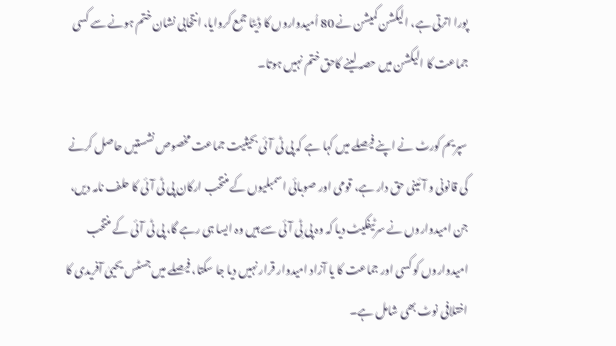پورا اترتی ہے، الیکشن کمیشن نے 80 اُمیدواروں کا ڈیٹا جمع کروایا، انتخابی نشان ختم ہونے سے کسی جماعت کا الیکشن میں حصہ لینے کاحق ختم نہیں ہوتا۔

سپریم کورٹ نے اپنے فیصلے میں کہا ہے کہ پی ٹی آئی بحیثیت جماعت مخصوص نشستیں حاصل کرنے کی قانونی و آئینی حق دار ہے، قومی اور صوبائی اسمبلیوں کے منتخب ارکان پی ٹی آئی کا حلف نامہ دیں، جن امیدواروں نے سرٹیفکیٹ دیا کہ وہ پی ٹِی آئی سے ہیں وہ ایسا ہی رہے گا، پی ٹی آئی کے منتخب امیدواروں کو کسی اور جماعت کا یا آزاد امیدوار قرار نہیں دیا جا سکتا، فیصلے میں جسٹس یحییٰ آفریدی کا اختلافی نوٹ بھی شامل ہے۔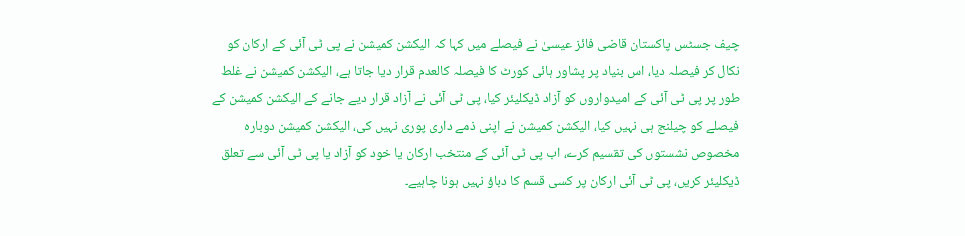چیف جسٹس پاکستان قاضی فائز عیسیٰ نے فیصلے میں کہا کہ الیکشن کمیشن نے پی ٹی آئی کے ارکان کو نکال کر فیصلہ دیا، اس بنیاد پر پشاور ہائی کورٹ کا فیصلہ کالعدم قرار دیا جاتا ہے، الیکشن کمیشن نے غلط طور پر پی ٹی آئی کے امیدواروں کو آزاد ڈیکلیئر کیا، پی ٹی آئی نے آزاد قرار دیے جانے کے الیکشن کمیشن کے فیصلے کو چیلنج ہی نہیں کیا، الیکشن کمیشن نے اپنی ذمے داری پوری نہیں کی، الیکشن کمیشن دوبارہ مخصوص نشستوں کی تقسیم کرے، اب پی ٹی آئی کے منتخب ارکان یا خود کو آزاد یا پی ٹی آئی سے تعلق ڈیکلیئر کریں، پی ٹی آئی ارکان پر کسی قسم کا دباؤ نہیں ہونا چاہیے۔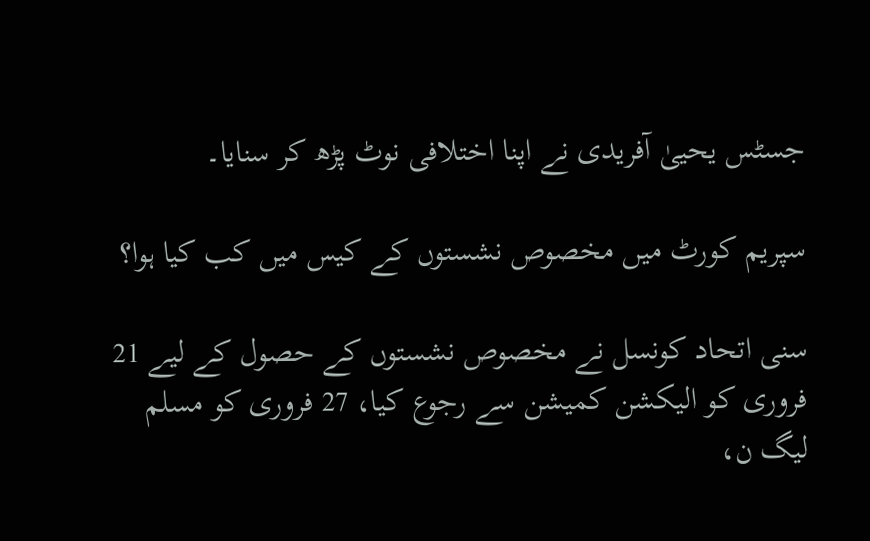جسٹس یحییٰ آفریدی نے اپنا اختلافی نوٹ پڑھ کر سنایا۔

سپریم کورٹ میں مخصوص نشستوں کے کیس میں کب کیا ہوا؟

سنی اتحاد کونسل نے مخصوص نشستوں کے حصول کے لیے 21 فروری کو الیکشن کمیشن سے رجوع کیا، 27 فروری کو مسلم لیگ ن،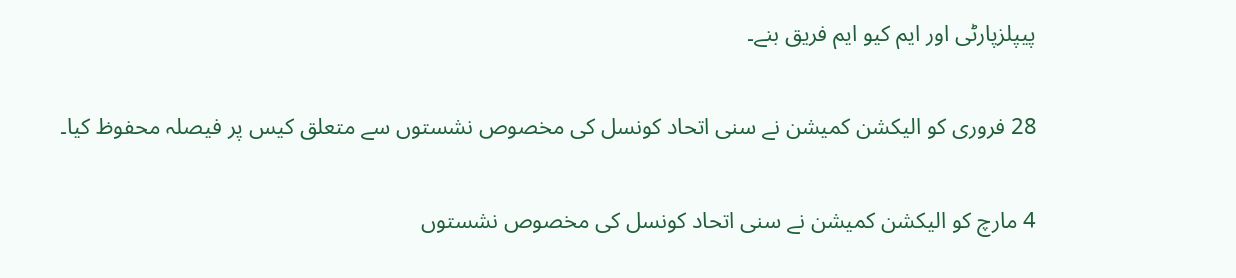پیپلزپارٹی اور ایم کیو ایم فریق بنے۔

28 فروری کو الیکشن کمیشن نے سنی اتحاد کونسل کی مخصوص نشستوں سے متعلق کیس پر فیصلہ محفوظ کیا۔

4 مارچ کو الیکشن کمیشن نے سنی اتحاد کونسل کی مخصوص نشستوں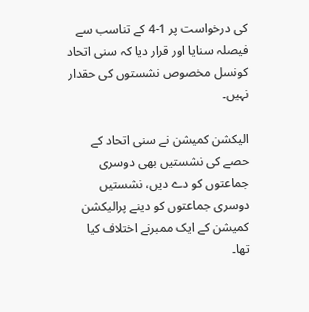کی درخواست پر 1-4 کے تناسب سے فیصلہ سنایا اور قرار دیا کہ سنی اتحاد کونسل مخصوص نشستوں کی حقدار نہیں۔

الیکشن کمیشن نے سنی اتحاد کے حصے کی نشستیں بھی دوسری جماعتوں کو دے دیں، نشستیں دوسری جماعتوں کو دینے پرالیکشن کمیشن کے ایک ممبرنے اختلاف کیا تھا۔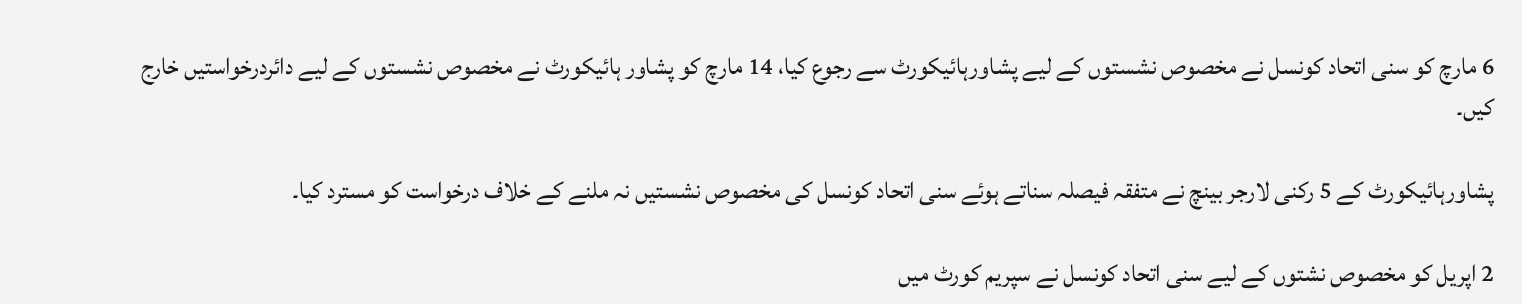6 مارچ کو سنی اتحاد کونسل نے مخصوص نشستوں کے لیے پشاورہائیکورٹ سے رجوع کیا، 14 مارچ کو پشاور ہائیکورٹ نے مخصوص نشستوں کے لیے دائردرخواستیں خارج کیں۔

پشاورہائیکورٹ کے 5 رکنی لارجر بینچ نے متفقہ فیصلہ سناتے ہوئے سنی اتحاد کونسل کی مخصوص نشستیں نہ ملنے کے خلاف درخواست کو مسترد کیا۔

2 اپریل کو مخصوص نشتوں کے لیے سنی اتحاد کونسل نے سپریم کورٹ میں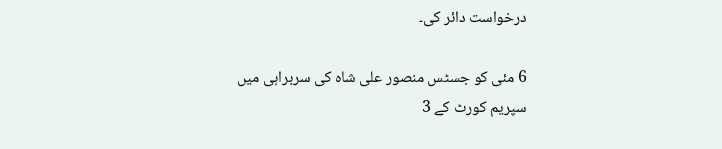درخواست دائر کی۔

6 مئی کو جسٹس منصور علی شاہ کی سربراہی میں سپریم کورٹ کے 3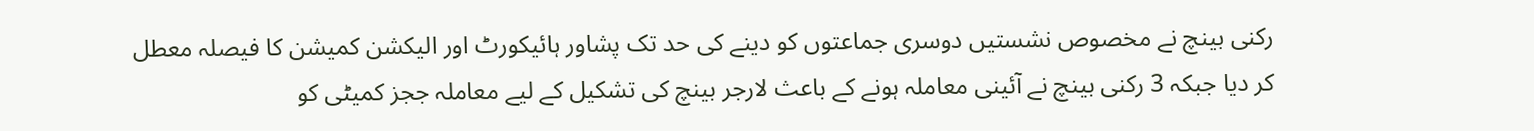رکنی بینچ نے مخصوص نشستیں دوسری جماعتوں کو دینے کی حد تک پشاور ہائیکورٹ اور الیکشن کمیشن کا فیصلہ معطل کر دیا جبکہ 3 رکنی بینچ نے آئینی معاملہ ہونے کے باعث لارجر بینچ کی تشکیل کے لیے معاملہ ججز کمیٹی کو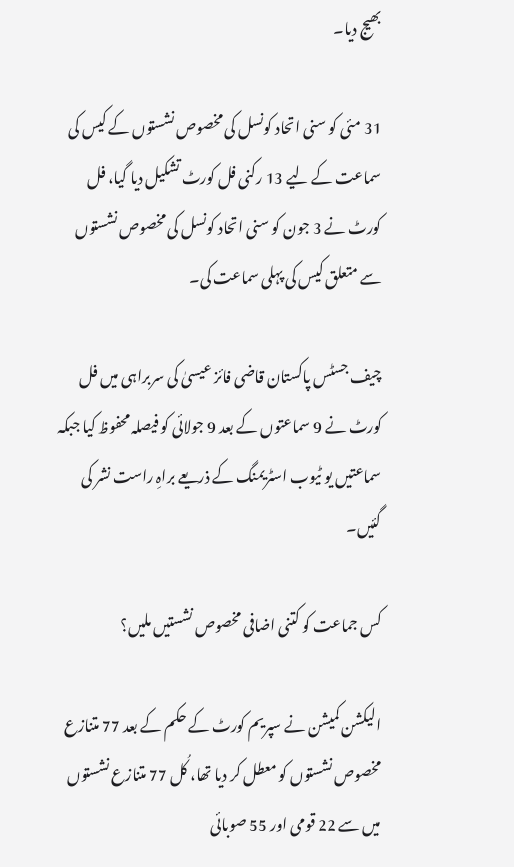بھیج دیا۔

31 مئی کو سنی اتحاد کونسل کی مخصوص نشستوں کے کیس کی سماعت کے لیے 13 رکنی فل کورٹ تشکیل دیا گیا، فل کورٹ نے 3 جون کو سنی اتحاد کونسل کی مخصوص نشستوں سے متعلق کیس کی پہلی سماعت کی۔

چیف جسٹس پاکستان قاضی فائز عیسیٰ کی سربراہی میں فل کورٹ نے 9 سماعتوں کے بعد 9 جولائی کو فیصلہ محفوظ کیا جبکہ سماعتیں یو ٹیوب اسٹریمنگ کے ذریعے براہِ راست نشر کی گئیں۔

کس جماعت کو کتنی اضافی مخصوص نشستیں ملیں؟

الیکشن کمیشن نے سپریم کورٹ کے حکم کے بعد 77 متنازع مخصوص نشستوں کو معطل کر دیا تھا، کُل 77 متنازع نشستوں میں سے 22 قومی اور 55 صوبائی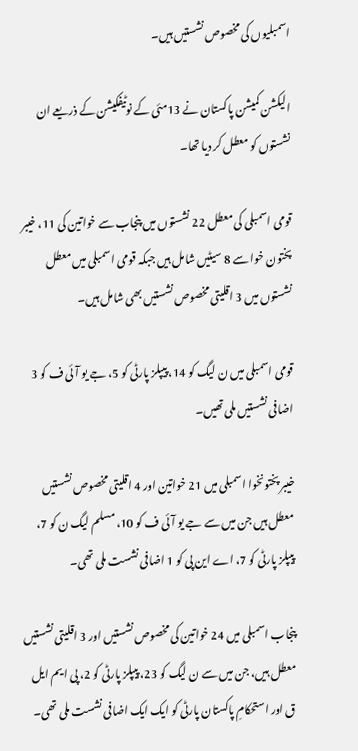اسمبلیوں کی مخصوص نشستیں ہیں۔

الیکشن کمیشن پاکستان نے 13مئی کے نوٹیفکیشن کے ذریعے ان نشستوں کو معطل کر دیا تھا۔

قومی اسمبلی کی معطل 22 نشستوں میں پنجاب سے خواتین کی 11، خیبر پختون خوا سے 8 سیٹیں شامل ہیں جبکہ قومی اسمبلی میں معطل نشستوں میں 3 اقلیتی مخصوص نشستیں بھی شامل ہیں۔

قومی اسمبلی میں ن لیگ کو 14، پیپلز پارٹی کو 5، جے یو آئی ف کو 3 اضافی نشستیں ملی تھیں۔

خیبر پختونخوا اسمبلی میں 21 خواتین اور 4 اقلیتی مخصوص نشستیں معطل ہیں جن میں سے جے یو آئی ف کو 10، مسلم لیگ ن کو 7، پیپلز پارٹی کو 7، اے این پی کو 1 اضافی نشست ملی تھی۔

پنجاب اسمبلی میں 24 خواتین کی مخصوص نشستیں اور 3 اقلیتی نشستیں معطل ہیں، جن میں سے ن لیگ کو 23، پیپلز پارٹی کو 2، پی ایم ایل ق اور استحکامِ پاکستان پارٹی کو ایک ایک اضافی نشست ملی تھی۔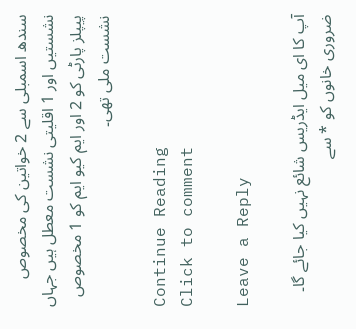سندھ اسمبلی سے 2 خواتین کی مخصوص نشستیں اور 1 اقلیتی نشست معطل ہیں جہاں پیپلز پارٹی کو 2 اور ایم کیو ایم کو 1 مخصوص نشست ملی تھی۔

Continue Reading
Click to comment

Leave a Reply

آپ کا ای میل ایڈریس شائع نہیں کیا جائے گا۔ ضروری خانوں کو * سے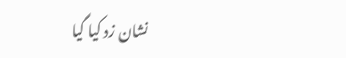نشان زد کیا گیا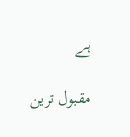ہے

مقبول ترین